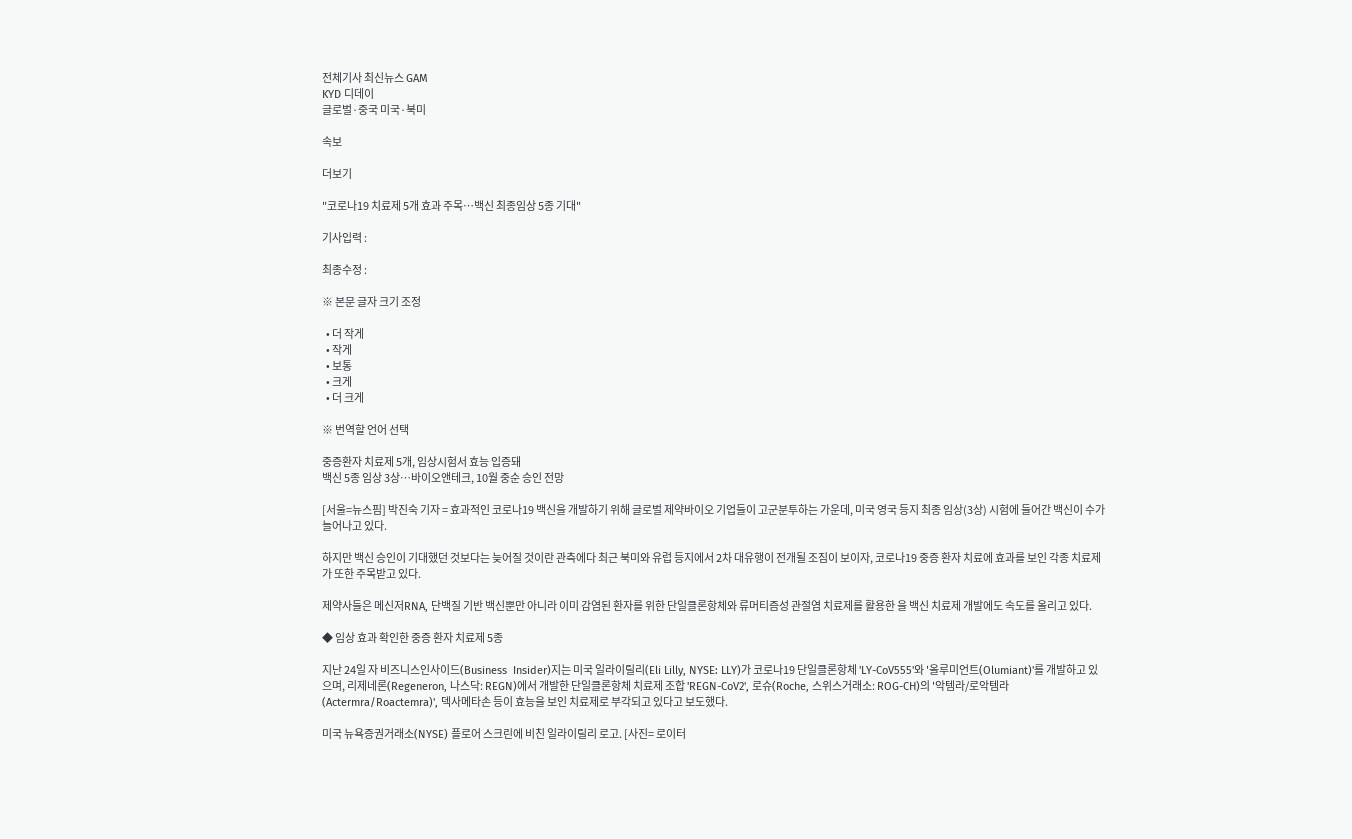전체기사 최신뉴스 GAM
KYD 디데이
글로벌·중국 미국·북미

속보

더보기

"코로나19 치료제 5개 효과 주목…백신 최종임상 5종 기대"

기사입력 :

최종수정 :

※ 본문 글자 크기 조정

  • 더 작게
  • 작게
  • 보통
  • 크게
  • 더 크게

※ 번역할 언어 선택

중증환자 치료제 5개, 임상시험서 효능 입증돼
백신 5종 임상 3상…바이오앤테크, 10월 중순 승인 전망

[서울=뉴스핌] 박진숙 기자 = 효과적인 코로나19 백신을 개발하기 위해 글로벌 제약바이오 기업들이 고군분투하는 가운데, 미국 영국 등지 최종 임상(3상) 시험에 들어간 백신이 수가 늘어나고 있다.

하지만 백신 승인이 기대했던 것보다는 늦어질 것이란 관측에다 최근 북미와 유럽 등지에서 2차 대유행이 전개될 조짐이 보이자, 코로나19 중증 환자 치료에 효과를 보인 각종 치료제가 또한 주목받고 있다.

제약사들은 메신저RNA, 단백질 기반 백신뿐만 아니라 이미 감염된 환자를 위한 단일클론항체와 류머티즘성 관절염 치료제를 활용한 을 백신 치료제 개발에도 속도를 올리고 있다.

◆ 임상 효과 확인한 중증 환자 치료제 5종

지난 24일 자 비즈니스인사이드(Business  Insider)지는 미국 일라이릴리(Eli Lilly, NYSE: LLY)가 코로나19 단일클론항체 'LY-CoV555'와 '올루미언트(Olumiant)'를 개발하고 있으며, 리제네론(Regeneron, 나스닥: REGN)에서 개발한 단일클론항체 치료제 조합 'REGN-CoV2', 로슈(Roche, 스위스거래소: ROG-CH)의 '악템라/로악템라(Actermra/Roactemra)', 덱사메타손 등이 효능을 보인 치료제로 부각되고 있다고 보도했다.

미국 뉴욕증권거래소(NYSE) 플로어 스크린에 비친 일라이릴리 로고. [사진= 로이터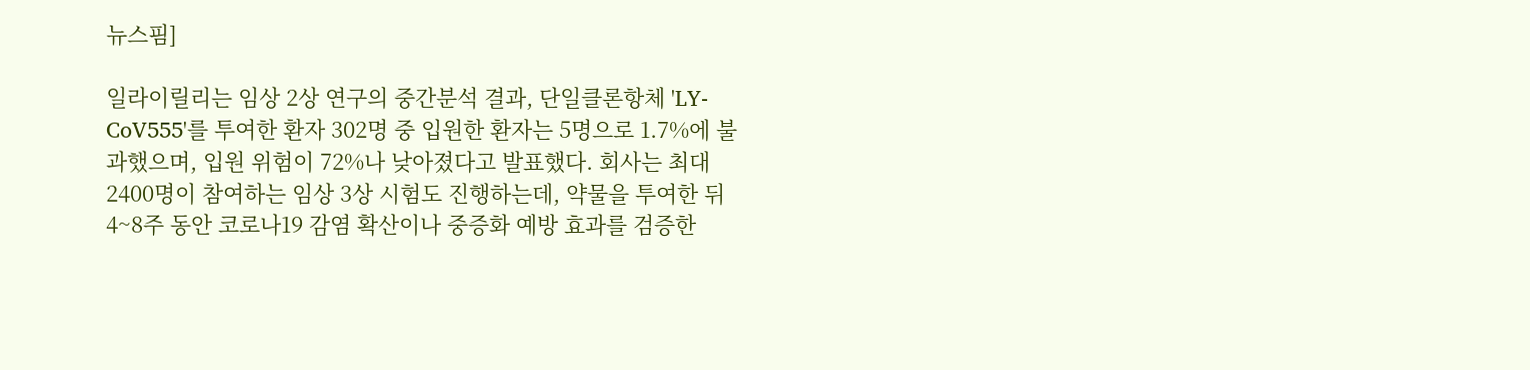뉴스핌]

일라이릴리는 임상 2상 연구의 중간분석 결과, 단일클론항체 'LY-CoV555'를 투여한 환자 302명 중 입원한 환자는 5명으로 1.7%에 불과했으며, 입원 위험이 72%나 낮아졌다고 발표했다. 회사는 최대 2400명이 참여하는 임상 3상 시험도 진행하는데, 약물을 투여한 뒤 4~8주 동안 코로나19 감염 확산이나 중증화 예방 효과를 검증한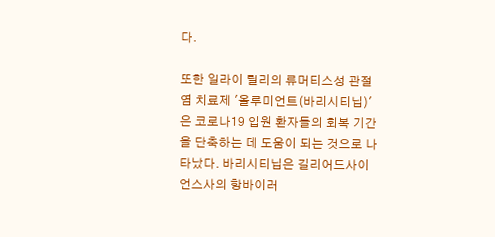다.

또한 일라이 릴리의 류머티스성 관절염 치료제 '올루미언트(바리시티닙)'은 코로나19 입원 환자들의 회복 기간을 단축하는 데 도움이 되는 것으로 나타났다. 바리시티닙은 길리어드사이언스사의 항바이러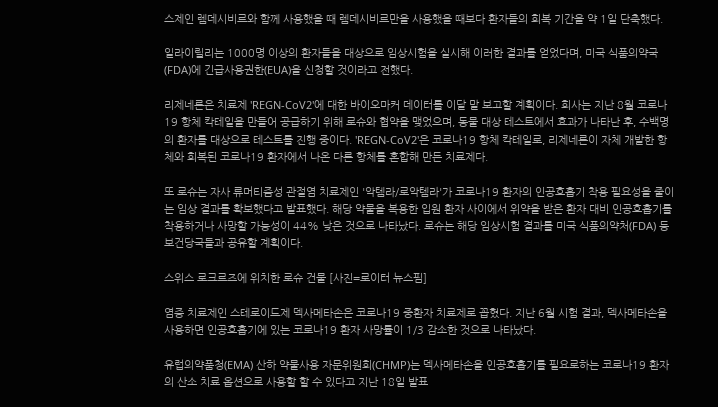스제인 렘데시비르와 함께 사용했을 때 렘데시비르만을 사용했을 때보다 환자들의 회복 기간을 약 1일 단축했다.

일라이릴리는 1000명 이상의 환자들을 대상으로 임상시험을 실시해 이러한 결과를 얻었다며, 미국 식품의약국(FDA)에 긴급사용권한(EUA)을 신청할 것이라고 전했다.

리제네론은 치료제 'REGN-CoV2'에 대한 바이오마커 데이터를 이달 말 보고할 계획이다. 회사는 지난 8월 코로나19 항체 칵테일을 만들어 공급하기 위해 로슈와 협약을 맺었으며, 동물 대상 테스트에서 효과가 나타난 후, 수백명의 환자를 대상으로 테스트를 진행 중이다. 'REGN-CoV2'은 코로나19 항체 칵테일로, 리제네론이 자체 개발한 항체와 회복된 코로나19 환자에서 나온 다른 항체를 혼합해 만든 치료제다.

또 로슈는 자사 류머티즘성 관절염 치료제인 '악템라/로악템라'가 코로나19 환자의 인공호흡기 착용 필요성을 줄이는 임상 결과를 확보했다고 발표했다. 해당 약물을 복용한 입원 환자 사이에서 위약을 받은 환자 대비 인공호흡기를 착용하거나 사망할 가능성이 44% 낮은 것으로 나타났다. 로슈는 해당 임상시험 결과를 미국 식품의약처(FDA) 등 보건당국들과 공유할 계획이다.

스위스 로크르즈에 위치한 로슈 건물 [사진=로이터 뉴스핌]

염증 치료제인 스테로이드제 덱사메타손은 코로나19 중환자 치료제로 꼽혔다. 지난 6월 시험 결과, 덱사메타손을 사용하면 인공호흡기에 있는 코로나19 환자 사망률이 1/3 감소한 것으로 나타났다.

유럽의약품청(EMA) 산하 약물사용 자문위원회(CHMP)는 덱사메타손을 인공호흡기를 필요로하는 코로나19 환자의 산소 치료 옵션으로 사용할 할 수 있다고 지난 18일 발표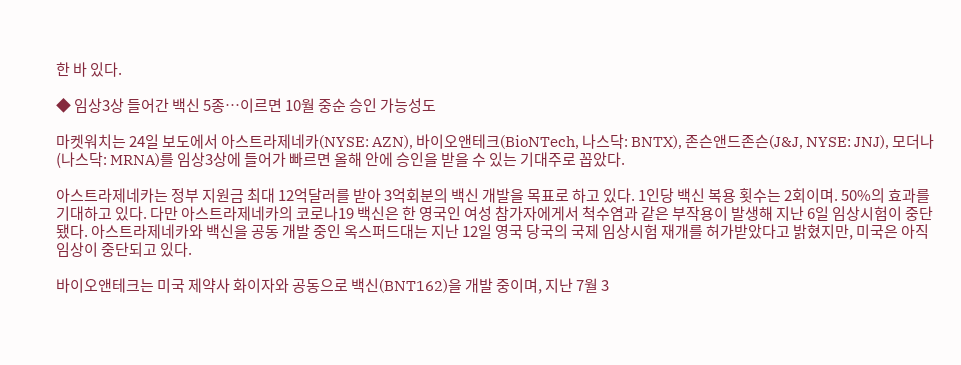한 바 있다.

◆ 임상3상 들어간 백신 5종…이르면 10월 중순 승인 가능성도

마켓워치는 24일 보도에서 아스트라제네카(NYSE: AZN), 바이오앤테크(BioNTech, 나스닥: BNTX), 존슨앤드존슨(J&J, NYSE: JNJ), 모더나(나스닥: MRNA)를 임상3상에 들어가 빠르면 올해 안에 승인을 받을 수 있는 기대주로 꼽았다.

아스트라제네카는 정부 지원금 최대 12억달러를 받아 3억회분의 백신 개발을 목표로 하고 있다. 1인당 백신 복용 횟수는 2회이며. 50%의 효과를 기대하고 있다. 다만 아스트라제네카의 코로나19 백신은 한 영국인 여성 참가자에게서 척수염과 같은 부작용이 발생해 지난 6일 임상시험이 중단됐다. 아스트라제네카와 백신을 공동 개발 중인 옥스퍼드대는 지난 12일 영국 당국의 국제 임상시험 재개를 허가받았다고 밝혔지만, 미국은 아직 임상이 중단되고 있다.

바이오앤테크는 미국 제약사 화이자와 공동으로 백신(BNT162)을 개발 중이며, 지난 7월 3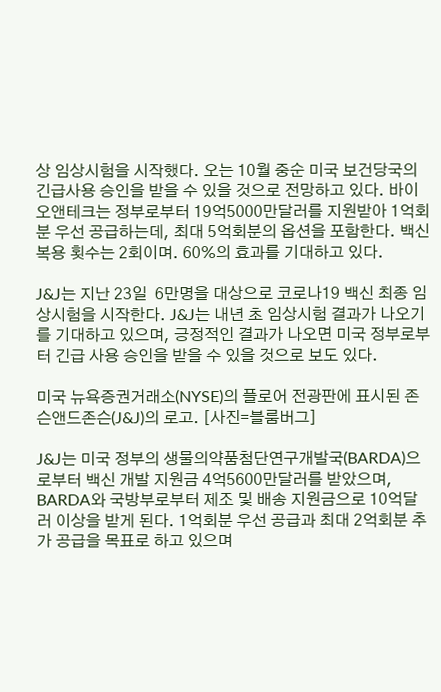상 임상시험을 시작했다. 오는 10월 중순 미국 보건당국의 긴급사용 승인을 받을 수 있을 것으로 전망하고 있다. 바이오앤테크는 정부로부터 19억5000만달러를 지원받아 1억회분 우선 공급하는데, 최대 5억회분의 옵션을 포함한다. 백신 복용 횟수는 2회이며. 60%의 효과를 기대하고 있다.

J&J는 지난 23일  6만명을 대상으로 코로나19 백신 최종 임상시험을 시작한다. J&J는 내년 초 임상시험 결과가 나오기를 기대하고 있으며, 긍정적인 결과가 나오면 미국 정부로부터 긴급 사용 승인을 받을 수 있을 것으로 보도 있다.

미국 뉴욕증권거래소(NYSE)의 플로어 전광판에 표시된 존슨앤드존슨(J&J)의 로고. [사진=블룸버그]

J&J는 미국 정부의 생물의약품첨단연구개발국(BARDA)으로부터 백신 개발 지원금 4억5600만달러를 받았으며, BARDA와 국방부로부터 제조 및 배송 지원금으로 10억달러 이상을 받게 된다. 1억회분 우선 공급과 최대 2억회분 추가 공급을 목표로 하고 있으며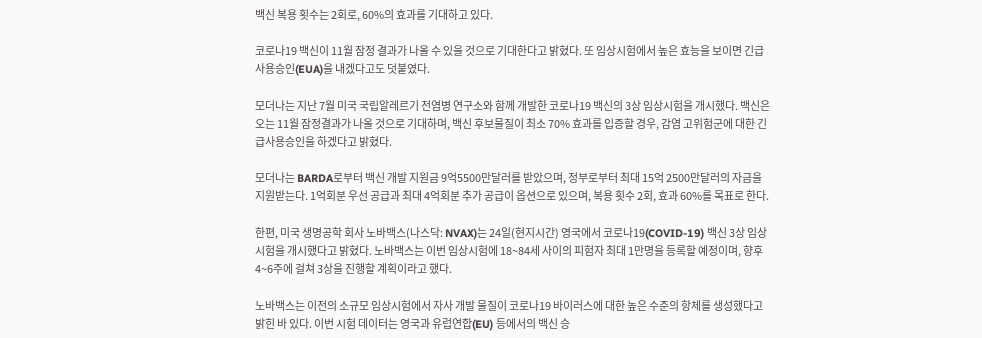백신 복용 횟수는 2회로, 60%의 효과를 기대하고 있다.

코로나19 백신이 11월 잠정 결과가 나올 수 있을 것으로 기대한다고 밝혔다. 또 임상시험에서 높은 효능을 보이면 긴급사용승인(EUA)을 내겠다고도 덧붙였다.

모더나는 지난 7월 미국 국립알레르기 전염병 연구소와 함께 개발한 코로나19 백신의 3상 임상시험을 개시했다. 백신은 오는 11월 잠정결과가 나올 것으로 기대하며, 백신 후보물질이 최소 70% 효과를 입증할 경우, 감염 고위험군에 대한 긴급사용승인을 하겠다고 밝혔다.

모더나는 BARDA로부터 백신 개발 지원금 9억5500만달러를 받았으며, 정부로부터 최대 15억 2500만달러의 자금을 지원받는다. 1억회분 우선 공급과 최대 4억회분 추가 공급이 옵션으로 있으며, 복용 횟수 2회, 효과 60%를 목표로 한다.

한편, 미국 생명공학 회사 노바백스(나스닥: NVAX)는 24일(현지시간) 영국에서 코로나19(COVID-19) 백신 3상 임상시험을 개시했다고 밝혔다. 노바백스는 이번 임상시험에 18~84세 사이의 피험자 최대 1만명을 등록할 예정이며, 향후 4~6주에 걸쳐 3상을 진행할 계획이라고 했다.

노바백스는 이전의 소규모 임상시험에서 자사 개발 물질이 코로나19 바이러스에 대한 높은 수준의 항체를 생성했다고 밝힌 바 있다. 이번 시험 데이터는 영국과 유럽연합(EU) 등에서의 백신 승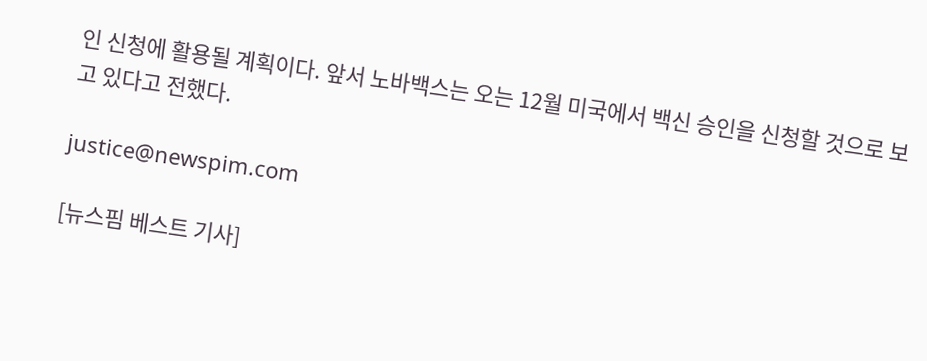인 신청에 활용될 계획이다. 앞서 노바백스는 오는 12월 미국에서 백신 승인을 신청할 것으로 보고 있다고 전했다.

justice@newspim.com

[뉴스핌 베스트 기사]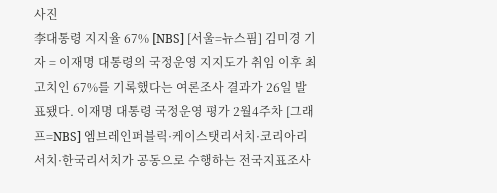사진
李대통령 지지율 67% [NBS] [서울=뉴스핌] 김미경 기자 = 이재명 대통령의 국정운영 지지도가 취임 이후 최고치인 67%를 기록했다는 여론조사 결과가 26일 발표됐다. 이재명 대통령 국정운영 평가 2월4주차 [그래프=NBS] 엠브레인퍼블릭·케이스탯리서치·코리아리서치·한국리서치가 공동으로 수행하는 전국지표조사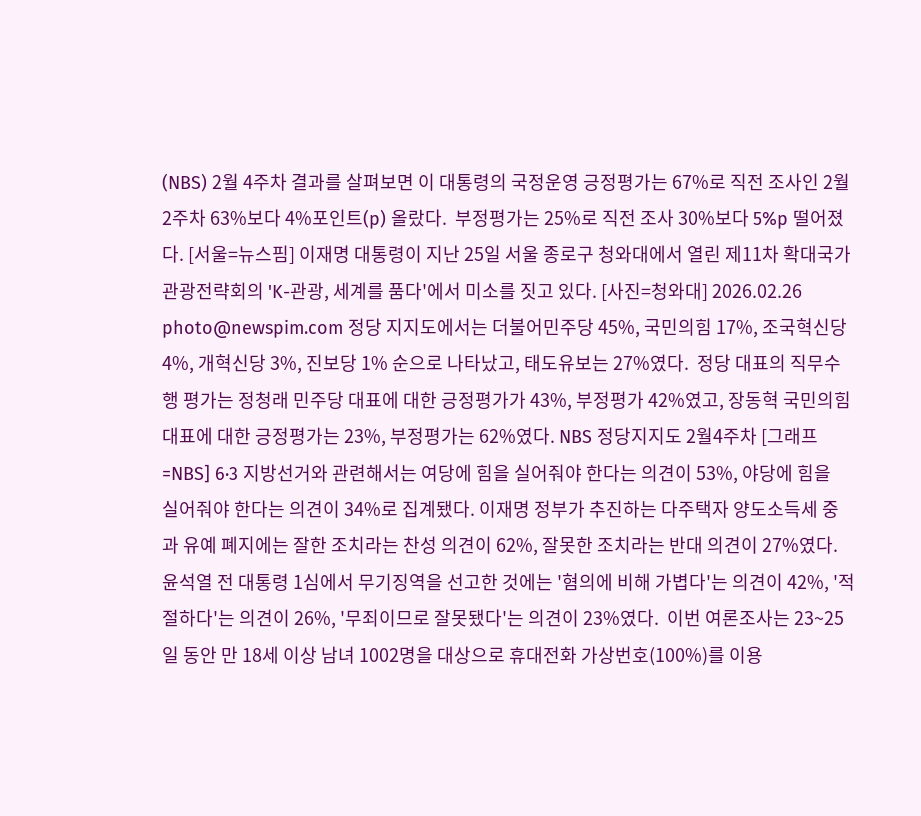(NBS) 2월 4주차 결과를 살펴보면 이 대통령의 국정운영 긍정평가는 67%로 직전 조사인 2월 2주차 63%보다 4%포인트(p) 올랐다.  부정평가는 25%로 직전 조사 30%보다 5%p 떨어졌다. [서울=뉴스핌] 이재명 대통령이 지난 25일 서울 종로구 청와대에서 열린 제11차 확대국가관광전략회의 'K-관광, 세계를 품다'에서 미소를 짓고 있다. [사진=청와대] 2026.02.26 photo@newspim.com 정당 지지도에서는 더불어민주당 45%, 국민의힘 17%, 조국혁신당 4%, 개혁신당 3%, 진보당 1% 순으로 나타났고, 태도유보는 27%였다.  정당 대표의 직무수행 평가는 정청래 민주당 대표에 대한 긍정평가가 43%, 부정평가 42%였고, 장동혁 국민의힘 대표에 대한 긍정평가는 23%, 부정평가는 62%였다. NBS 정당지지도 2월4주차 [그래프=NBS] 6·3 지방선거와 관련해서는 여당에 힘을 실어줘야 한다는 의견이 53%, 야당에 힘을 실어줘야 한다는 의견이 34%로 집계됐다. 이재명 정부가 추진하는 다주택자 양도소득세 중과 유예 폐지에는 잘한 조치라는 찬성 의견이 62%, 잘못한 조치라는 반대 의견이 27%였다.  윤석열 전 대통령 1심에서 무기징역을 선고한 것에는 '혐의에 비해 가볍다'는 의견이 42%, '적절하다'는 의견이 26%, '무죄이므로 잘못됐다'는 의견이 23%였다.  이번 여론조사는 23~25일 동안 만 18세 이상 남녀 1002명을 대상으로 휴대전화 가상번호(100%)를 이용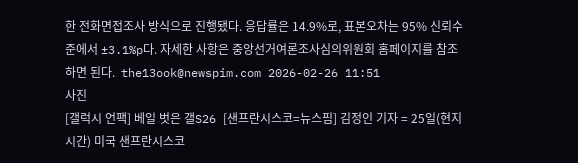한 전화면접조사 방식으로 진행됐다. 응답률은 14.9%로, 표본오차는 95% 신뢰수준에서 ±3.1%p다. 자세한 사항은 중앙선거여론조사심의위원회 홈페이지를 참조하면 된다.  the13ook@newspim.com 2026-02-26 11:51
사진
[갤럭시 언팩] 베일 벗은 갤S26 [샌프란시스코=뉴스핌] 김정인 기자 = 25일(현지시간) 미국 샌프란시스코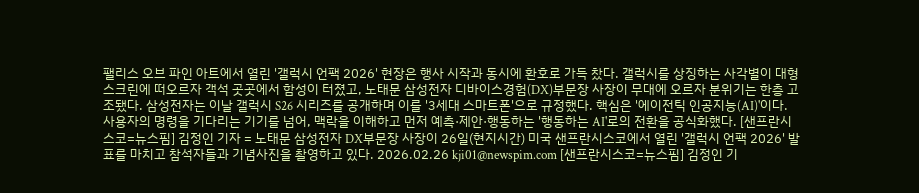팰리스 오브 파인 아트에서 열린 '갤럭시 언팩 2026' 현장은 행사 시작과 동시에 환호로 가득 찼다. 갤럭시를 상징하는 사각별이 대형 스크린에 떠오르자 객석 곳곳에서 함성이 터졌고, 노태문 삼성전자 디바이스경험(DX)부문장 사장이 무대에 오르자 분위기는 한층 고조됐다. 삼성전자는 이날 갤럭시 S26 시리즈를 공개하며 이를 '3세대 스마트폰'으로 규정했다. 핵심은 '에이전틱 인공지능(AI)'이다. 사용자의 명령을 기다리는 기기를 넘어, 맥락을 이해하고 먼저 예측·제안·행동하는 '행동하는 AI'로의 전환을 공식화했다. [샌프란시스코=뉴스핌] 김정인 기자 = 노태문 삼성전자 DX부문장 사장이 26일(현지시간) 미국 샌프란시스코에서 열린 '갤럭시 언팩 2026' 발표를 마치고 참석자들과 기념사진을 촬영하고 있다. 2026.02.26 kji01@newspim.com [샌프란시스코=뉴스핌] 김정인 기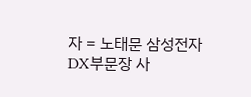자 = 노태문 삼성전자 DX부문장 사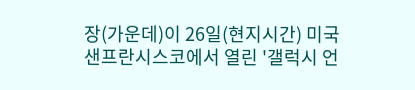장(가운데)이 26일(현지시간) 미국 샌프란시스코에서 열린 '갤럭시 언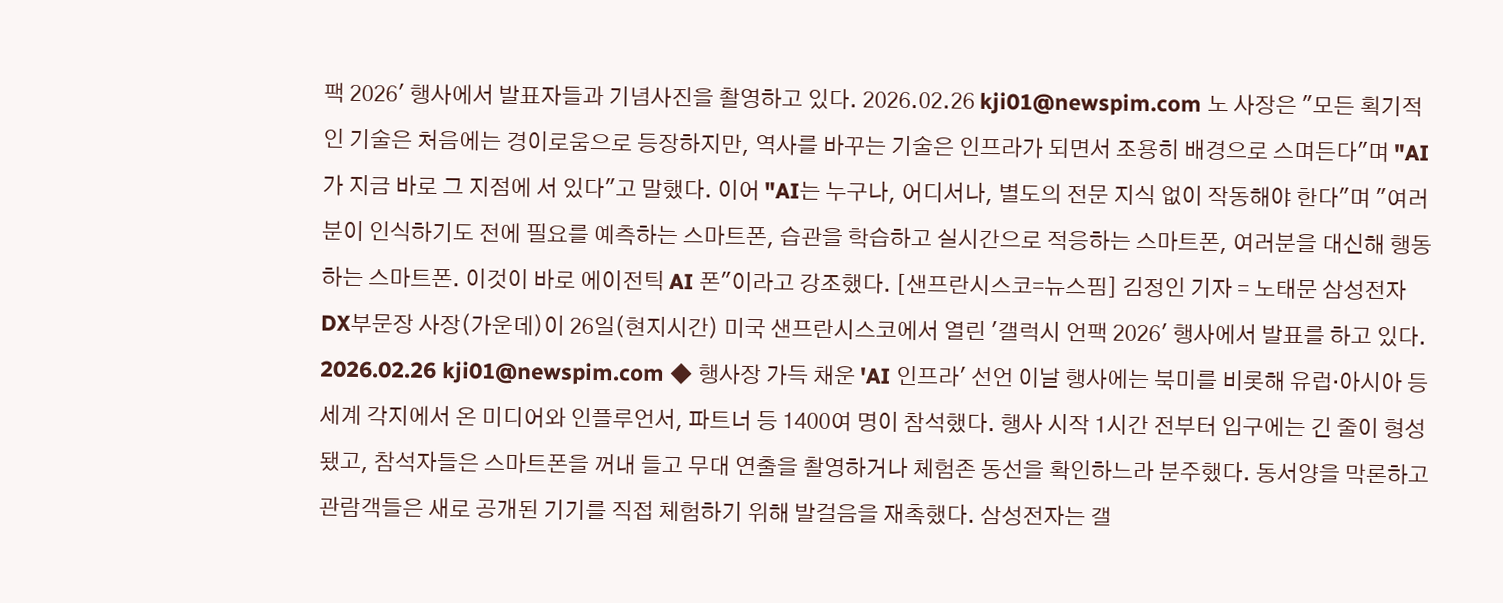팩 2026' 행사에서 발표자들과 기념사진을 촬영하고 있다. 2026.02.26 kji01@newspim.com 노 사장은 "모든 획기적인 기술은 처음에는 경이로움으로 등장하지만, 역사를 바꾸는 기술은 인프라가 되면서 조용히 배경으로 스며든다"며 "AI가 지금 바로 그 지점에 서 있다"고 말했다. 이어 "AI는 누구나, 어디서나, 별도의 전문 지식 없이 작동해야 한다"며 "여러분이 인식하기도 전에 필요를 예측하는 스마트폰, 습관을 학습하고 실시간으로 적응하는 스마트폰, 여러분을 대신해 행동하는 스마트폰. 이것이 바로 에이전틱 AI 폰"이라고 강조했다. [샌프란시스코=뉴스핌] 김정인 기자 = 노태문 삼성전자 DX부문장 사장(가운데)이 26일(현지시간) 미국 샌프란시스코에서 열린 '갤럭시 언팩 2026' 행사에서 발표를 하고 있다. 2026.02.26 kji01@newspim.com ◆ 행사장 가득 채운 'AI 인프라' 선언 이날 행사에는 북미를 비롯해 유럽·아시아 등 세계 각지에서 온 미디어와 인플루언서, 파트너 등 1400여 명이 참석했다. 행사 시작 1시간 전부터 입구에는 긴 줄이 형성됐고, 참석자들은 스마트폰을 꺼내 들고 무대 연출을 촬영하거나 체험존 동선을 확인하느라 분주했다. 동서양을 막론하고 관람객들은 새로 공개된 기기를 직접 체험하기 위해 발걸음을 재촉했다. 삼성전자는 갤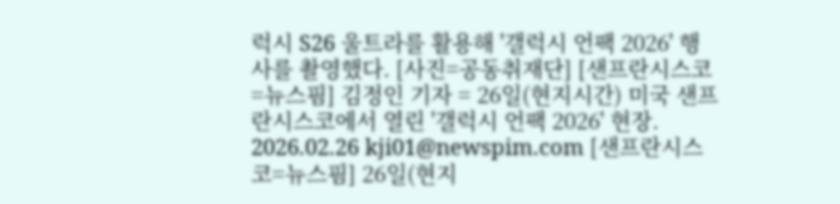럭시 S26 울트라를 활용해 '갤럭시 언팩 2026' 행사를 촬영했다. [사진=공동취재단] [샌프란시스코=뉴스핌] 김정인 기자 = 26일(현지시간) 미국 샌프란시스코에서 열린 '갤럭시 언팩 2026' 현장. 2026.02.26 kji01@newspim.com [샌프란시스코=뉴스핌] 26일(현지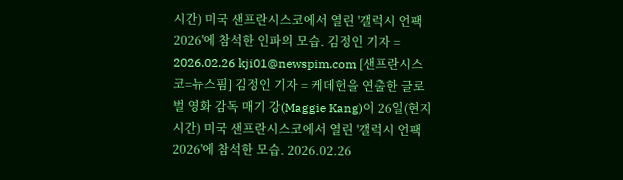시간) 미국 샌프란시스코에서 열린 '갤럭시 언팩 2026'에 참석한 인파의 모습. 김정인 기자 = 2026.02.26 kji01@newspim.com [샌프란시스코=뉴스핌] 김정인 기자 = 케데헌을 연출한 글로벌 영화 감독 매기 강(Maggie Kang)이 26일(현지시간) 미국 샌프란시스코에서 열린 '갤럭시 언팩 2026'에 참석한 모습. 2026.02.26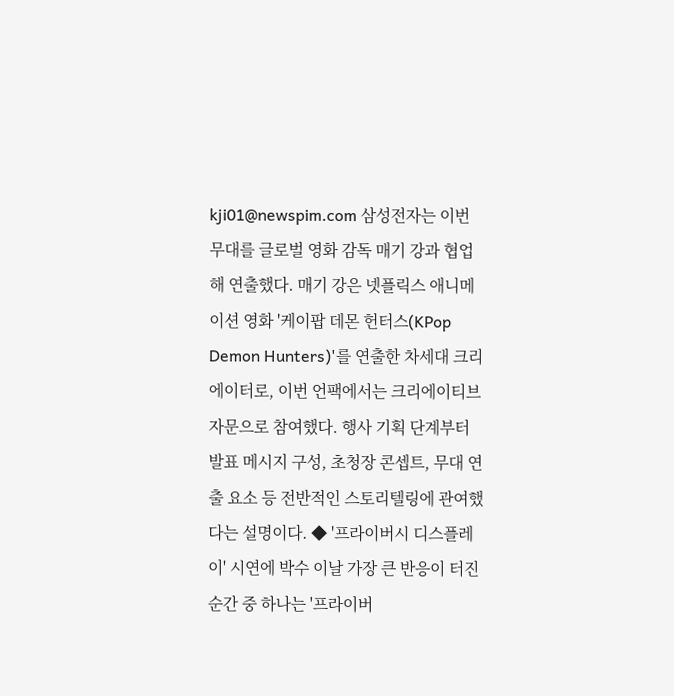kji01@newspim.com 삼성전자는 이번 무대를 글로벌 영화 감독 매기 강과 협업해 연출했다. 매기 강은 넷플릭스 애니메이션 영화 '케이팝 데몬 헌터스(KPop Demon Hunters)'를 연출한 차세대 크리에이터로, 이번 언팩에서는 크리에이티브 자문으로 참여했다. 행사 기획 단계부터 발표 메시지 구성, 초청장 콘셉트, 무대 연출 요소 등 전반적인 스토리텔링에 관여했다는 설명이다. ◆ '프라이버시 디스플레이' 시연에 박수 이날 가장 큰 반응이 터진 순간 중 하나는 '프라이버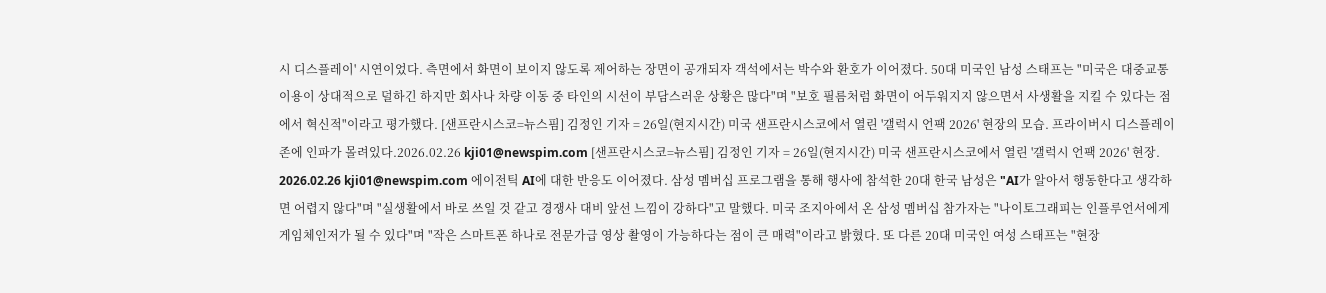시 디스플레이' 시연이었다. 측면에서 화면이 보이지 않도록 제어하는 장면이 공개되자 객석에서는 박수와 환호가 이어졌다. 50대 미국인 남성 스태프는 "미국은 대중교통 이용이 상대적으로 덜하긴 하지만 회사나 차량 이동 중 타인의 시선이 부담스러운 상황은 많다"며 "보호 필름처럼 화면이 어두워지지 않으면서 사생활을 지킬 수 있다는 점에서 혁신적"이라고 평가했다. [샌프란시스코=뉴스핌] 김정인 기자 = 26일(현지시간) 미국 샌프란시스코에서 열린 '갤럭시 언팩 2026' 현장의 모습. 프라이버시 디스플레이존에 인파가 몰려있다.2026.02.26 kji01@newspim.com [샌프란시스코=뉴스핌] 김정인 기자 = 26일(현지시간) 미국 샌프란시스코에서 열린 '갤럭시 언팩 2026' 현장. 2026.02.26 kji01@newspim.com 에이전틱 AI에 대한 반응도 이어졌다. 삼성 멤버십 프로그램을 통해 행사에 참석한 20대 한국 남성은 "AI가 알아서 행동한다고 생각하면 어렵지 않다"며 "실생활에서 바로 쓰일 것 같고 경쟁사 대비 앞선 느낌이 강하다"고 말했다. 미국 조지아에서 온 삼성 멤버십 참가자는 "나이토그래피는 인플루언서에게 게임체인저가 될 수 있다"며 "작은 스마트폰 하나로 전문가급 영상 촬영이 가능하다는 점이 큰 매력"이라고 밝혔다. 또 다른 20대 미국인 여성 스태프는 "현장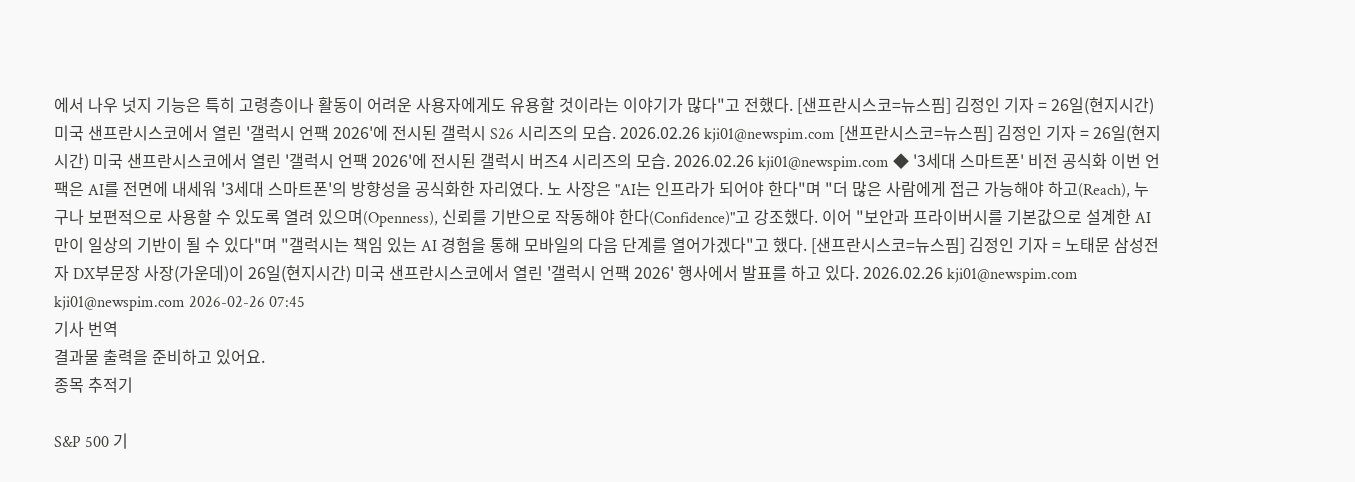에서 나우 넛지 기능은 특히 고령층이나 활동이 어려운 사용자에게도 유용할 것이라는 이야기가 많다"고 전했다. [샌프란시스코=뉴스핌] 김정인 기자 = 26일(현지시간) 미국 샌프란시스코에서 열린 '갤럭시 언팩 2026'에 전시된 갤럭시 S26 시리즈의 모습. 2026.02.26 kji01@newspim.com [샌프란시스코=뉴스핌] 김정인 기자 = 26일(현지시간) 미국 샌프란시스코에서 열린 '갤럭시 언팩 2026'에 전시된 갤럭시 버즈4 시리즈의 모습. 2026.02.26 kji01@newspim.com ◆ '3세대 스마트폰' 비전 공식화 이번 언팩은 AI를 전면에 내세워 '3세대 스마트폰'의 방향성을 공식화한 자리였다. 노 사장은 "AI는 인프라가 되어야 한다"며 "더 많은 사람에게 접근 가능해야 하고(Reach), 누구나 보편적으로 사용할 수 있도록 열려 있으며(Openness), 신뢰를 기반으로 작동해야 한다(Confidence)"고 강조했다. 이어 "보안과 프라이버시를 기본값으로 설계한 AI만이 일상의 기반이 될 수 있다"며 "갤럭시는 책임 있는 AI 경험을 통해 모바일의 다음 단계를 열어가겠다"고 했다. [샌프란시스코=뉴스핌] 김정인 기자 = 노태문 삼성전자 DX부문장 사장(가운데)이 26일(현지시간) 미국 샌프란시스코에서 열린 '갤럭시 언팩 2026' 행사에서 발표를 하고 있다. 2026.02.26 kji01@newspim.com kji01@newspim.com 2026-02-26 07:45
기사 번역
결과물 출력을 준비하고 있어요.
종목 추적기

S&P 500 기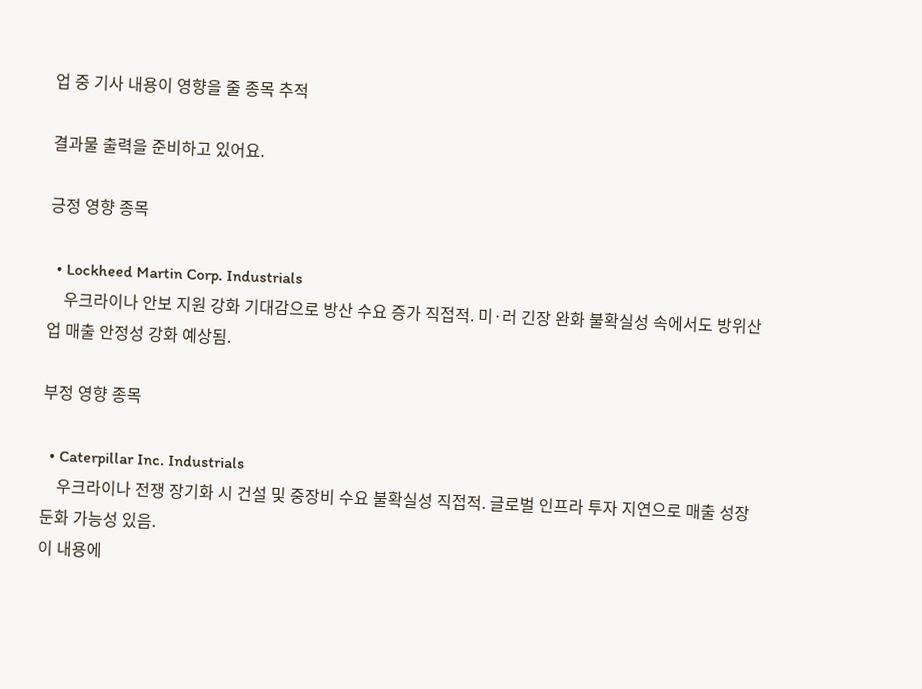업 중 기사 내용이 영향을 줄 종목 추적

결과물 출력을 준비하고 있어요.

긍정 영향 종목

  • Lockheed Martin Corp. Industrials
    우크라이나 안보 지원 강화 기대감으로 방산 수요 증가 직접적. 미·러 긴장 완화 불확실성 속에서도 방위산업 매출 안정성 강화 예상됨.

부정 영향 종목

  • Caterpillar Inc. Industrials
    우크라이나 전쟁 장기화 시 건설 및 중장비 수요 불확실성 직접적. 글로벌 인프라 투자 지연으로 매출 성장 둔화 가능성 있음.
이 내용에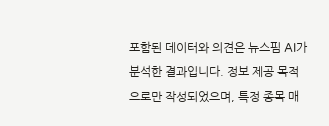포함된 데이터와 의견은 뉴스핌 AI가 분석한 결과입니다. 정보 제공 목적으로만 작성되었으며, 특정 종목 매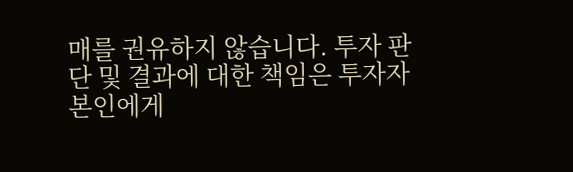매를 권유하지 않습니다. 투자 판단 및 결과에 대한 책임은 투자자 본인에게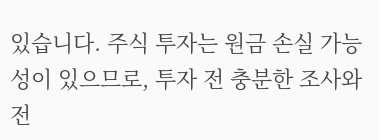있습니다. 주식 투자는 원금 손실 가능성이 있으므로, 투자 전 충분한 조사와 전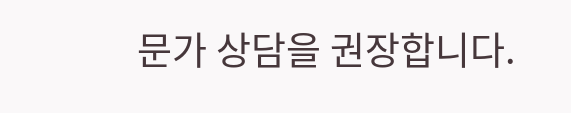문가 상담을 권장합니다.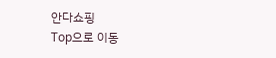안다쇼핑
Top으로 이동